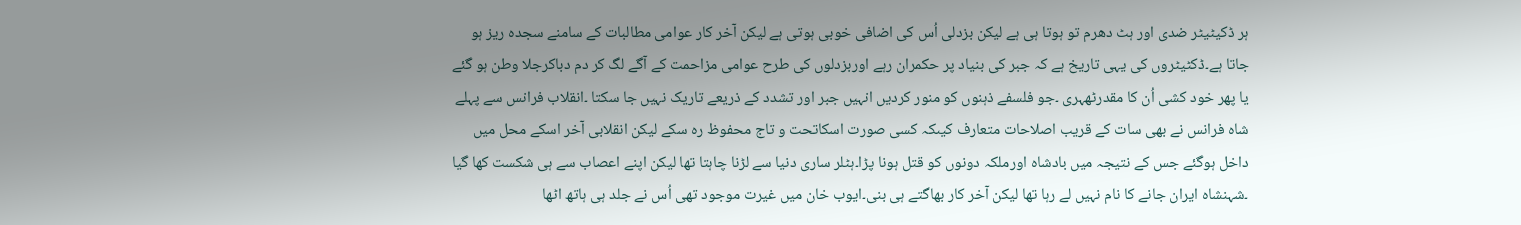ہر ڈکیٹیٹر ضدی اور ہٹ دھرم تو ہوتا ہی ہے لیکن بزدلی اُس کی اضافی خوبی ہوتی ہے لیکن آخر کار عوامی مطالبات کے سامنے سجدہ ریز ہو جاتا ہے۔ڈکٹیٹروں کی یہی تاریخ ہے کہ جبر کی بنیاد پر حکمران رہے اوربزدلوں کی طرح عوامی مزاحمت کے آگے لگ کر دم دباکرجلا وطن ہو گئے یا پھر خود کشی اُن کا مقدرٹھہری ۔جو فلسفے ذہنوں کو منور کردیں انہیں جبر اور تشدد کے ذریعے تاریک نہیں جا سکتا ۔انقلاب فرانس سے پہلے شاہ فرانس نے بھی سات کے قریب اصلاحات متعارف کیںکہ کسی صورت اسکاتحت و تاج محفوظ رہ سکے لیکن انقلابی آخر اسکے محل میں داخل ہوگئے جس کے نتیجہ میں بادشاہ اورملکہ دونوں کو قتل ہونا پڑا۔ہٹلر ساری دنیا سے لڑنا چاہتا تھا لیکن اپنے اعصاب سے ہی شکست کھا گیا ۔شہنشاہ ایران جانے کا نام نہیں لے رہا تھا لیکن آخر کار بھاگتے ہی بنی۔ایوب خان میں غیرت موجود تھی اُس نے جلد ہی ہاتھ اٹھا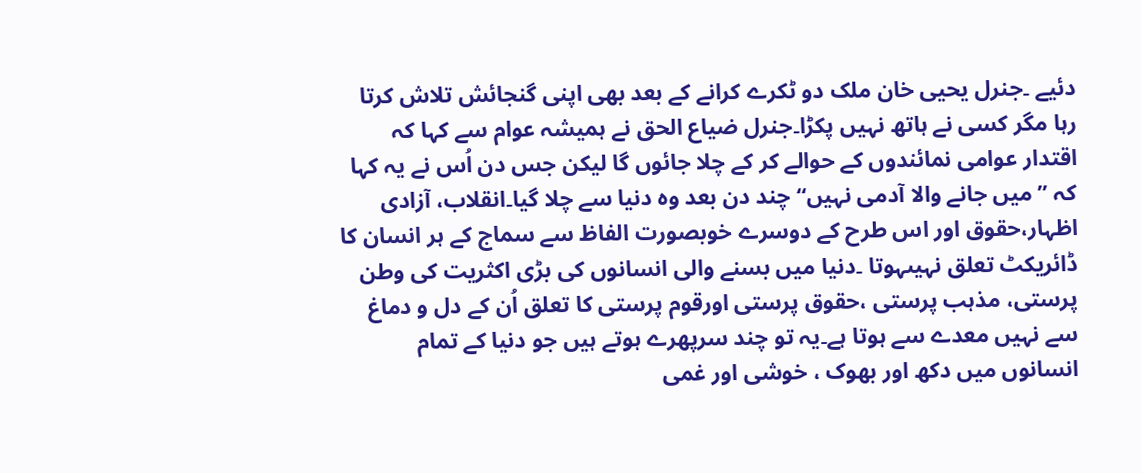دئیے ۔جنرل یحیی خان ملک دو ٹکرے کرانے کے بعد بھی اپنی گنجائش تلاش کرتا رہا مگر کسی نے ہاتھ نہیں پکڑا۔جنرل ضیاع الحق نے ہمیشہ عوام سے کہا کہ اقتدار عوامی نمائندوں کے حوالے کر کے چلا جائوں گا لیکن جس دن اُس نے یہ کہا کہ ’’ میں جانے والا آدمی نہیں‘‘ چند دن بعد وہ دنیا سے چلا گیا۔انقلاب، آزادی اظہار،حقوق اور اس طرح کے دوسرے خوبصورت الفاظ سے سماج کے ہر انسان کا ڈائریکٹ تعلق نہیںہوتا ۔دنیا میں بسنے والی انسانوں کی بڑی اکثریت کی وطن پرستی، مذہب پرستی ،حقوق پرستی اورقوم پرستی کا تعلق اُن کے دل و دماغ سے نہیں معدے سے ہوتا ہے۔یہ تو چند سرپھرے ہوتے ہیں جو دنیا کے تمام انسانوں میں دکھ اور بھوک ، خوشی اور غمی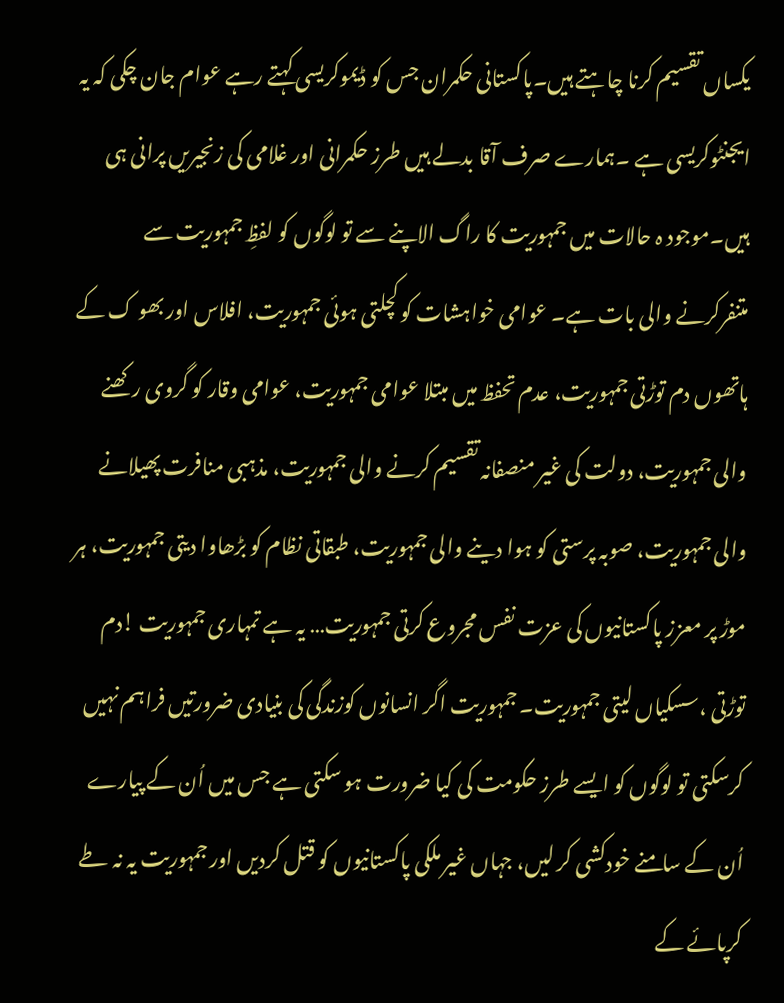یکساں تقسیم کرنا چاہتے ہیں۔پاکستانی حکمران جس کو ڈیموکریسی کہتے رہے عوام جان چکی کہ یہ ایجنٹوکریسی ہے ۔ہمارے صرف آقا بدلے ہیں طرز حکمرانی اور غلامی کی زنجیریں پرانی ہی ہیں۔موجود ہ حالات میں جمہوریت کا راگ الاپنے سے تو لوگوں کو لفظِ جمہوریت سے متنفرکرنے والی بات ہے۔ عوامی خواہشات کو کچلتی ہوئی جمہوریت، افلاس اور بھو ک کے ہاتھوں دم توڑتی جمہوریت، عدم تحفظ میں مبتلا عوامی جمہوریت، عوامی وقار کو گروی رکھنے والی جمہوریت، دولت کی غیر منصفانہ تقسیم کرنے والی جمہوریت، مذہبی منافرت پھیلانے والی جمہوریت، صوبہ پرستی کو ہوا دینے والی جمہوریت، طبقاتی نظام کو بڑھاوا دیتی جمہوریت، ہر موڑ پر معزز پاکستانیوں کی عزت نفس مجروع کرتی جمہوریت… یہ ہے تمہاری جمہوریت !دم توڑتی ،سسکیاں لیتی جمہوریت۔ جمہوریت اگر انسانوں کوزندگی کی بنیادی ضرورتیں فراہم نہیں کرسکتی تو لوگوں کو ایسے طرز حکومت کی کیا ضرورت ہو سکتی ہے جس میں اُن کے پیارے اُن کے سامنے خودکشی کر لیں، جہاں غیر ملکی پاکستانیوں کو قتل کردیں اور جمہوریت یہ نہ طے کرپائے کے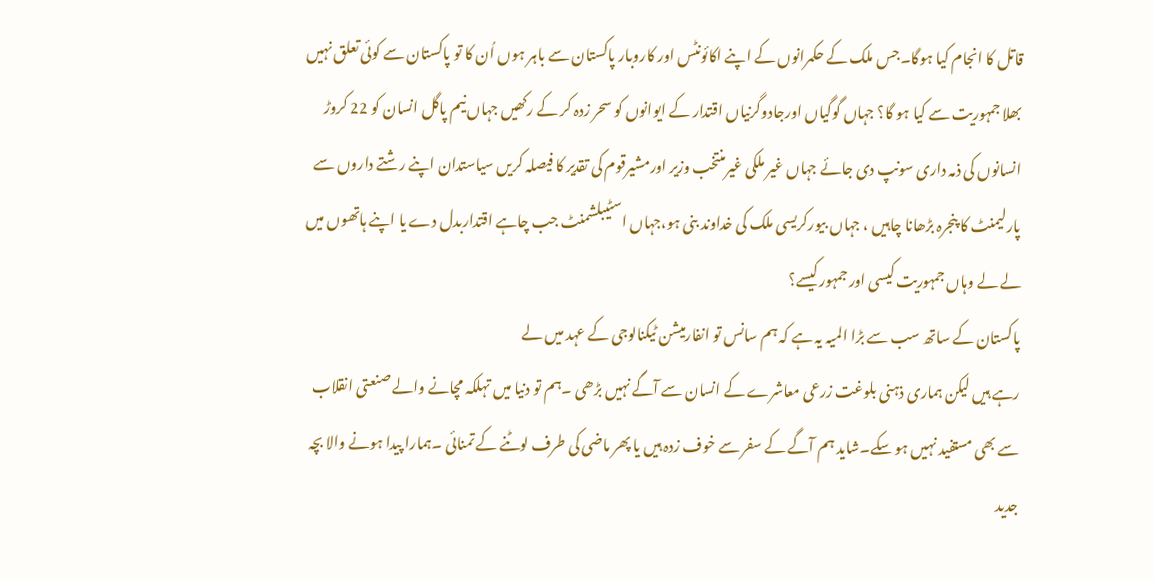قاتل کا انجام کیا ہوگا۔جس ملک کے حکمرانوں کے اپنے اکائونٹس اور کاروبار پاکستان سے باہر ہوں اُن کا تو پاکستان سے کوئی تعلق نہیں بھلا جمہوریت سے کیا ہو گا؟ جہاں گوگیاں اورجادوگرنیاں اقتدار کے ایوانوں کو سحر زدہ کر کے رکھیں جہاں نیم پاگل انسان کو 22 کروڑ انسانوں کی ذمہ داری سونپ دی جائے جہاں غیر ملکی غیرمنتخب وزیر اورمشیرقوم کی تقدیر کا فیصلہ کریں سیاستدان اپنے رشتے داروں سے پارلیمنٹ کا پنجرہ بڑھانا چاہیں ، جہاں بیورکریسی ملک کی خداوند بنی ہو،جہاں اسٹیبلشمنٹ جب چاہے اقتداربدل دے یا اپنے ہاتھوں میں لے لے وہاں جمہوریت کیسی اور جمہور کیسے؟
پاکستان کے ساتھ سب سے بڑا المیہ یہ ہے کہ ہم سانس تو انفارمیشن ٹیکنالوجی کے عہد میں لے
رہے ہیں لیکن ہماری ذہنی بلوغت زرعی معاشرے کے انسان سے آگے نہیں بڑھی ۔ہم تو دنیا میں تہلکہ مچانے والے صنعتی انقلاب سے بھی مستفید نہیں ہو سکے۔شاید ہم آگے کے سفر سے خوف زدہ ہیں یا پھر ماضی کی طرف لوٹنے کے تمنائی ۔ہمارا پیدا ہونے والا بچہ جدید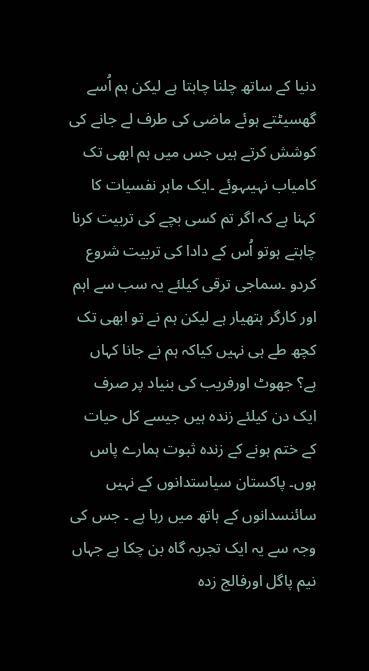دنیا کے ساتھ چلنا چاہتا ہے لیکن ہم اُسے گھسیٹتے ہوئے ماضی کی طرف لے جانے کی کوشش کرتے ہیں جس میں ہم ابھی تک کامیاب نہیںہوئے ۔ایک ماہر نفسیات کا کہنا ہے کہ اگر تم کسی بچے کی تربیت کرنا چاہتے ہوتو اُس کے دادا کی تربیت شروع کردو ۔سماجی ترقی کیلئے یہ سب سے اہم اور کارگر ہتھیار ہے لیکن ہم نے تو ابھی تک کچھ طے ہی نہیں کیاکہ ہم نے جانا کہاں ہے؟ جھوٹ اورفریب کی بنیاد پر صرف ایک دن کیلئے زندہ ہیں جیسے کل حیات کے ختم ہونے کے زندہ ثبوت ہمارے پاس ہوں۔ پاکستان سیاستدانوں کے نہیں سائنسدانوں کے ہاتھ میں رہا ہے ۔ جس کی وجہ سے یہ ایک تجربہ گاہ بن چکا ہے جہاں نیم پاگل اورفالج زدہ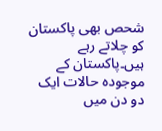شحص بھی پاکستان کو چلاتے رہے ہیں۔پاکستان کے موجودہ حالات ایک دو دن میں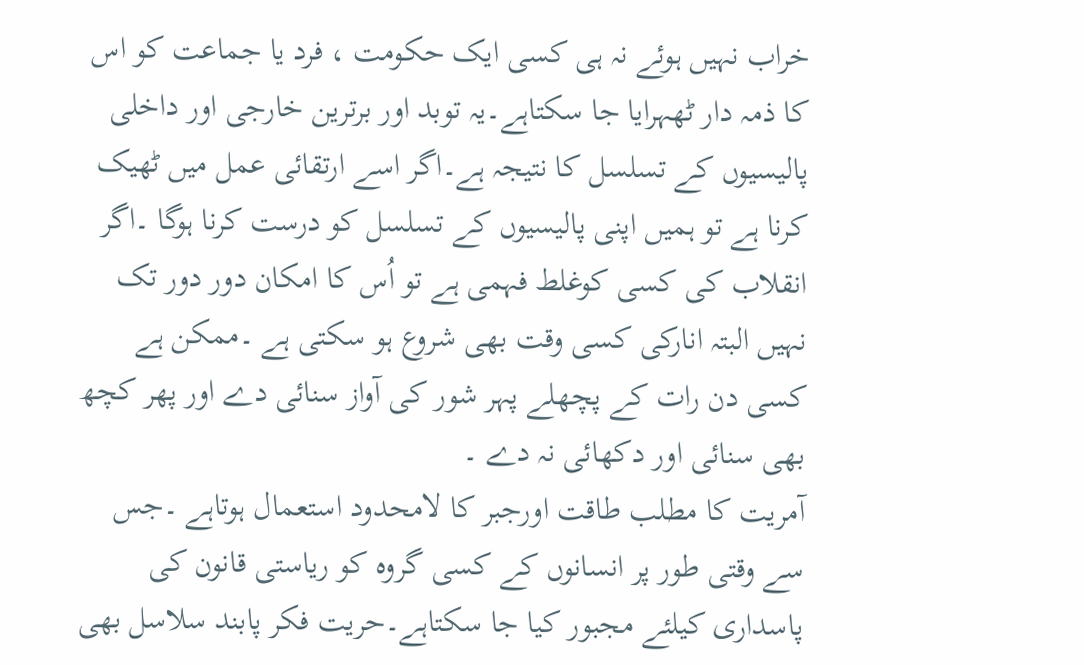خراب نہیں ہوئے نہ ہی کسی ایک حکومت ، فرد یا جماعت کو اس کا ذمہ دار ٹھہرایا جا سکتاہے۔یہ توبد اور برترین خارجی اور داخلی پالیسیوں کے تسلسل کا نتیجہ ہے۔اگر اسے ارتقائی عمل میں ٹھیک کرنا ہے تو ہمیں اپنی پالیسیوں کے تسلسل کو درست کرنا ہوگا ۔اگر انقلاب کی کسی کوغلط فہمی ہے تو اُس کا امکان دور دور تک نہیں البتہ انارکی کسی وقت بھی شروع ہو سکتی ہے ۔ممکن ہے کسی دن رات کے پچھلے پہر شور کی آواز سنائی دے اور پھر کچھ بھی سنائی اور دکھائی نہ دے ۔
آمریت کا مطلب طاقت اورجبر کا لامحدود استعمال ہوتاہے ۔جس سے وقتی طور پر انسانوں کے کسی گروہ کو ریاستی قانون کی پاسداری کیلئے مجبور کیا جا سکتاہے۔حریت فکر پابند سلاسل بھی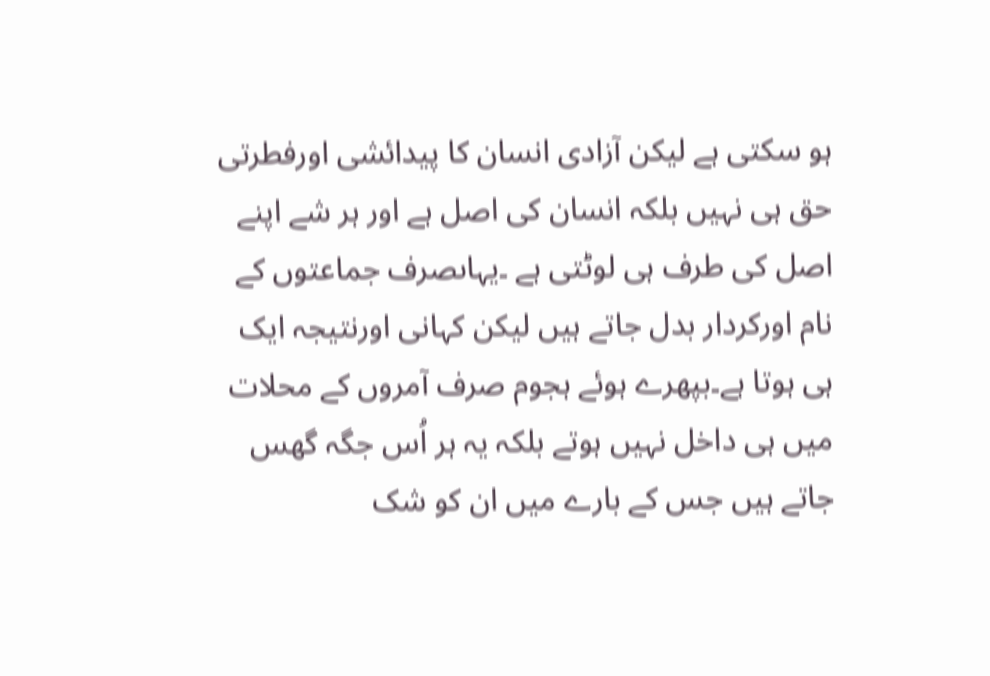ہو سکتی ہے لیکن آزادی انسان کا پیدائشی اورفطرتی حق ہی نہیں بلکہ انسان کی اصل ہے اور ہر شے اپنے اصل کی طرف ہی لوٹتی ہے ۔یہاںصرف جماعتوں کے نام اورکردار بدل جاتے ہیں لیکن کہانی اورنتیجہ ایک ہی ہوتا ہے۔بپھرے ہوئے ہجوم صرف آمروں کے محلات میں ہی داخل نہیں ہوتے بلکہ یہ ہر اُس جگہ گھس جاتے ہیں جس کے بارے میں ان کو شک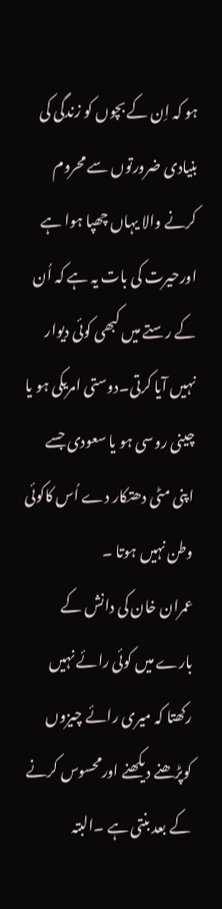ہو کہ اِن کے بچوں کو زندگی کی بنیادی ضرورتوں سے محروم کرنے والا یہاں چھپا ہوا ہے اورحیرت کی بات یہ ہے کہ اُن کے رستے میں کبھی کوئی دیوار نہیں آیا کرتی۔دوستی امریکی ہو یا چینی روسی ہو یا سعودی جسے اپنی مٹی دھتکار دے اُس کاکوئی وطن نہیں ہوتا ۔
عمران خان کی دانش کے بارے میں کوئی رائے نہیں رکھتا کہ میری رائے چیزوں کوپڑھنے دیکھنے اورمحسوس کرنے کے بعد بنتی ہے ۔البتہ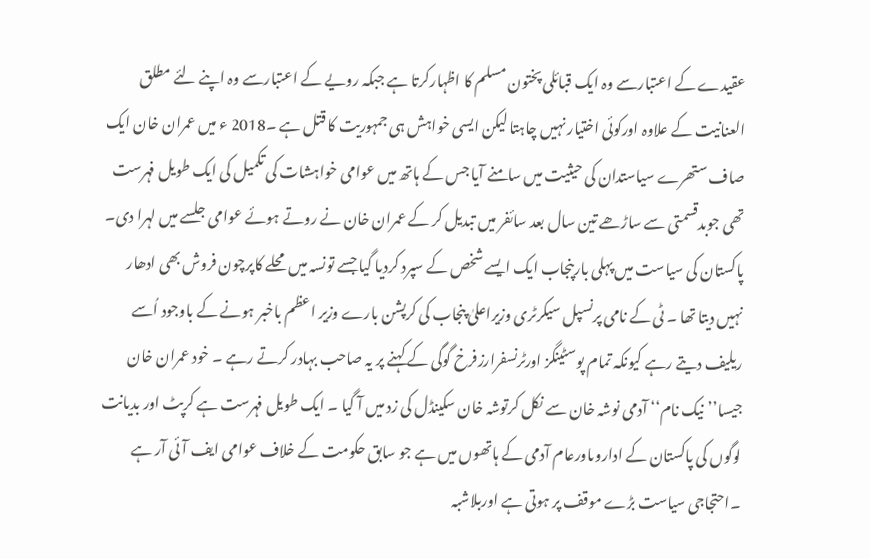عقیدے کے اعتبارسے وہ ایک قبائلی پختون مسلم کا اظہارکرتا ہے جبکہ رویے کے اعتبارسے وہ اپنے لئے مطلق العنانیت کے علاوہ اورکوئی اختیار نہیں چاہتا لیکن ایسی خواہش ہی جمہوریت کا قتل ہے ۔2018 ء میں عمران خان ایک صاف ستھرے سیاستدان کی حیثیت میں سامنے آیا جس کے ہاتھ میں عوامی خواہشات کی تکمیل کی ایک طویل فہرست تھی جوبدقسمتی سے ساڑھے تین سال بعد سائفر میں تبدیل کر کے عمران خان نے روتے ہوئے عوامی جلسے میں لہرا دی۔ پاکستان کی سیاست میں پہلی بارپنجاب ایک ایسے شخص کے سپرد کردیا گیا جسے تونسہ میں محلے کاپرچون فروش بھی ادھار نہیں دیتا تھا ۔ ٹی کے نامی پرنسپل سیکرٹری وزیراعلیٰ پنجاب کی کرپشن بارے وزیر اعظم باخبر ہونے کے باوجود اُسے ریلیف دیتے رہے کیونکہ تمام پوسٹینگز اورٹرنسفرارزفرخ گوگی کے کہنے پر یہ صاحب بہادر کرتے رہے ۔ خود عمران خان جیسا’’نیک نام‘‘ آدمی نوشہ خان سے نکل کرتوشہ خان سکینڈل کی زد میں آ گیا ۔ ایک طویل فہرست ہے کرپٹ اور بدیانت لوگوں کی پاکستان کے اداروںاورعام آدمی کے ہاتھوں میں ہے جو سابق حکومت کے خلاف عوامی ایف آئی آر ہے ۔احتجاجی سیاست بڑے موقف پر ہوتی ہے اوربلاشبہ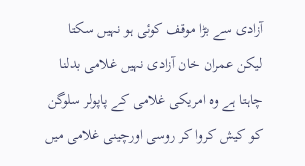آزادی سے بڑا موقف کوئی ہو نہیں سکتا لیکن عمران خان آزادی نہیں غلامی بدلنا چاہتا ہے وہ امریکی غلامی کے پاپولر سلوگن کو کیش کروا کر روسی اورچینی غلامی میں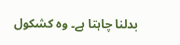بدلنا چاہتا ہے۔ وہ کشکول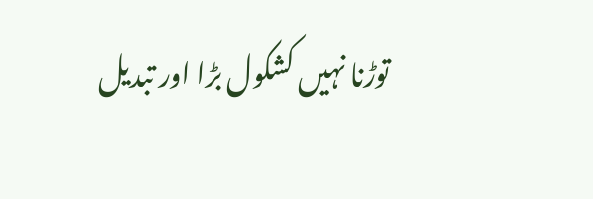توڑنا نہیں کشکول بڑا اور تبدیل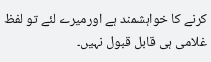کرنے کا خواہشمند ہے اورمیرے لئے تو لفظ غلامی ہی قابل قبول نہیں۔